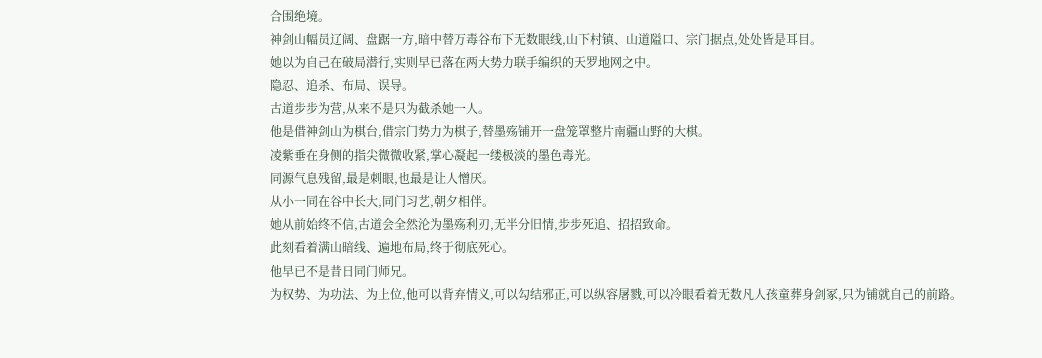合围绝境。
神剑山幅员辽阔、盘踞一方,暗中替万毒谷布下无数眼线,山下村镇、山道隘口、宗门据点,处处皆是耳目。
她以为自己在破局潜行,实则早已落在两大势力联手编织的天罗地网之中。
隐忍、追杀、布局、误导。
古道步步为营,从来不是只为截杀她一人。
他是借神剑山为棋台,借宗门势力为棋子,替墨殇铺开一盘笼罩整片南疆山野的大棋。
凌紫垂在身侧的指尖微微收紧,掌心凝起一缕极淡的墨色毒光。
同源气息残留,最是刺眼,也最是让人憎厌。
从小一同在谷中长大,同门习艺,朝夕相伴。
她从前始终不信,古道会全然沦为墨殇利刃,无半分旧情,步步死追、招招致命。
此刻看着满山暗线、遍地布局,终于彻底死心。
他早已不是昔日同门师兄。
为权势、为功法、为上位,他可以背弃情义,可以勾结邪正,可以纵容屠戮,可以冷眼看着无数凡人孩童葬身剑冢,只为铺就自己的前路。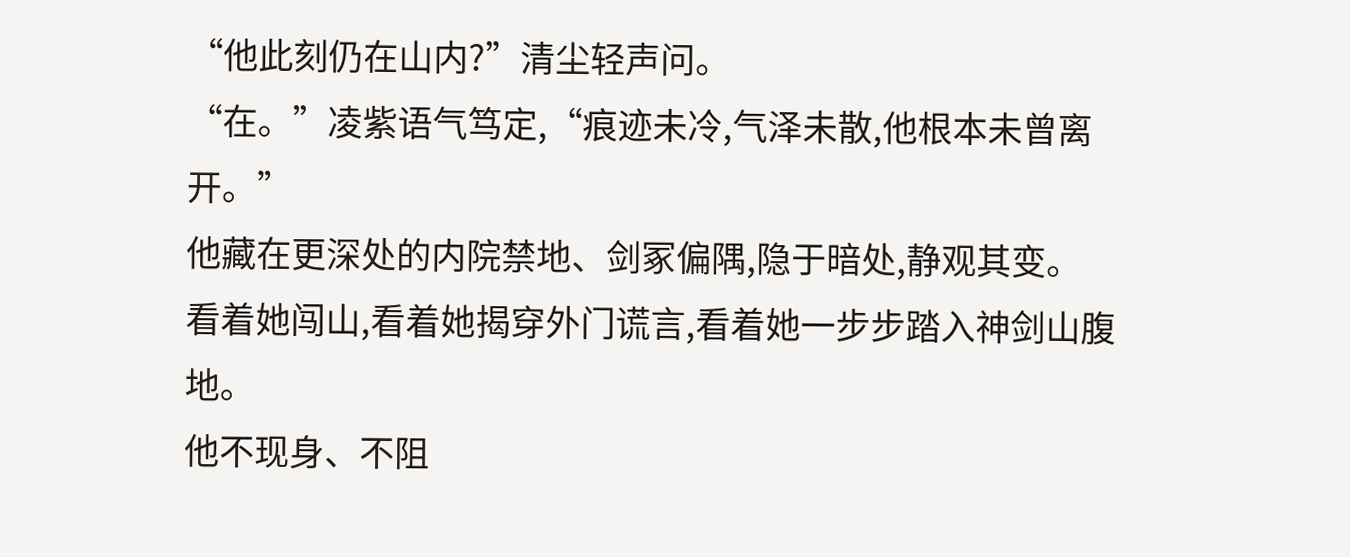“他此刻仍在山内?”清尘轻声问。
“在。”凌紫语气笃定,“痕迹未冷,气泽未散,他根本未曾离开。”
他藏在更深处的内院禁地、剑冢偏隅,隐于暗处,静观其变。
看着她闯山,看着她揭穿外门谎言,看着她一步步踏入神剑山腹地。
他不现身、不阻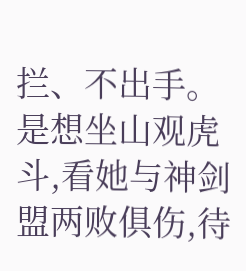拦、不出手。
是想坐山观虎斗,看她与神剑盟两败俱伤,待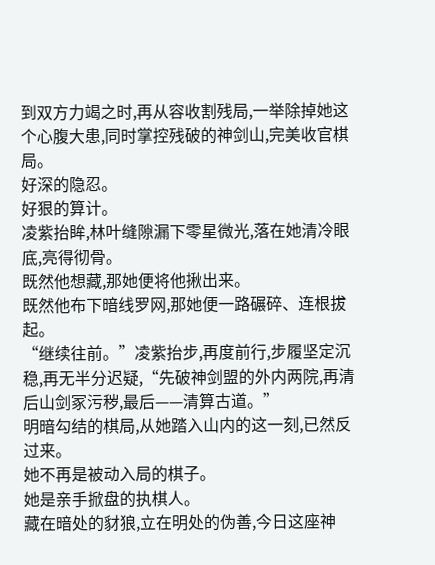到双方力竭之时,再从容收割残局,一举除掉她这个心腹大患,同时掌控残破的神剑山,完美收官棋局。
好深的隐忍。
好狠的算计。
凌紫抬眸,林叶缝隙漏下零星微光,落在她清冷眼底,亮得彻骨。
既然他想藏,那她便将他揪出来。
既然他布下暗线罗网,那她便一路碾碎、连根拔起。
“继续往前。”凌紫抬步,再度前行,步履坚定沉稳,再无半分迟疑,“先破神剑盟的外内两院,再清后山剑冢污秽,最后——清算古道。”
明暗勾结的棋局,从她踏入山内的这一刻,已然反过来。
她不再是被动入局的棋子。
她是亲手掀盘的执棋人。
藏在暗处的豺狼,立在明处的伪善,今日这座神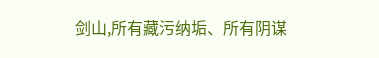剑山,所有藏污纳垢、所有阴谋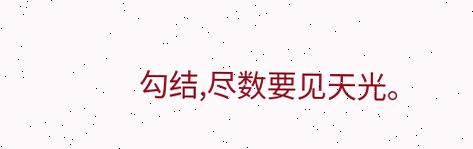勾结,尽数要见天光。